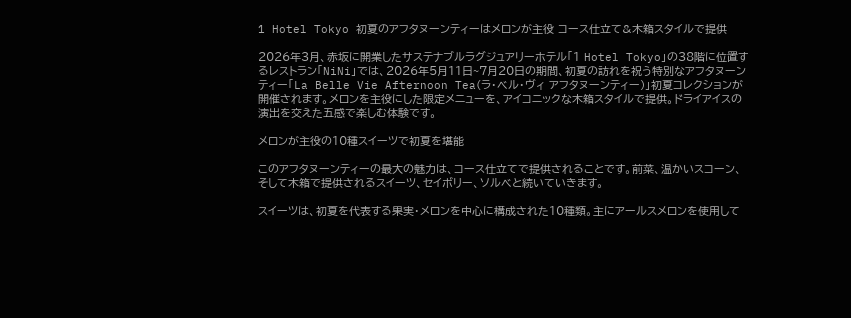1 Hotel Tokyo 初夏のアフタヌーンティーはメロンが主役 コース仕立て&木箱スタイルで提供

2026年3月、赤坂に開業したサステナブルラグジュアリーホテル「1 Hotel Tokyo」の38階に位置するレストラン「NiNi」では、2026年5月11日~7月20日の期間、初夏の訪れを祝う特別なアフタヌーンティー「La Belle Vie Afternoon Tea(ラ・ベル・ヴィ アフタヌーンティー)」初夏コレクションが開催されます。メロンを主役にした限定メニューを、アイコニックな木箱スタイルで提供。ドライアイスの演出を交えた五感で楽しむ体験です。

メロンが主役の10種スイーツで初夏を堪能

このアフタヌーンティーの最大の魅力は、コース仕立てで提供されることです。前菜、温かいスコーン、そして木箱で提供されるスイーツ、セイボリー、ソルベと続いていきます。

スイーツは、初夏を代表する果実・メロンを中心に構成された10種類。主にアールスメロンを使用して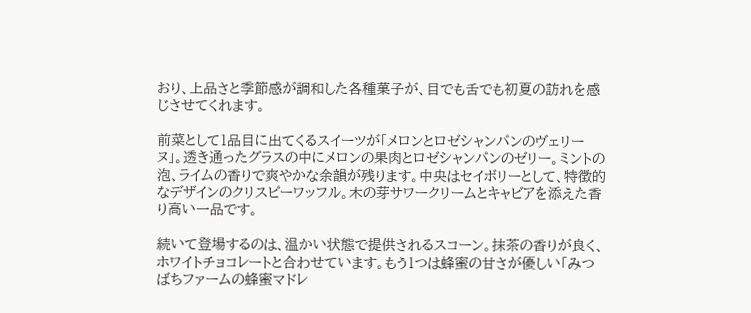おり、上品さと季節感が調和した各種菓子が、目でも舌でも初夏の訪れを感じさせてくれます。

前菜として1品目に出てくるスイーツが「メロンとロゼシャンパンのヴェリーヌ」。透き通ったグラスの中にメロンの果肉とロゼシャンパンのゼリー。ミントの泡、ライムの香りで爽やかな余韻が残ります。中央はセイボリーとして、特徴的なデザインのクリスピーワッフル。木の芽サワークリームとキャビアを添えた香り高い一品です。

続いて登場するのは、温かい状態で提供されるスコーン。抹茶の香りが良く、ホワイトチョコレートと合わせています。もう1つは蜂蜜の甘さが優しい「みつばちファームの蜂蜜マドレ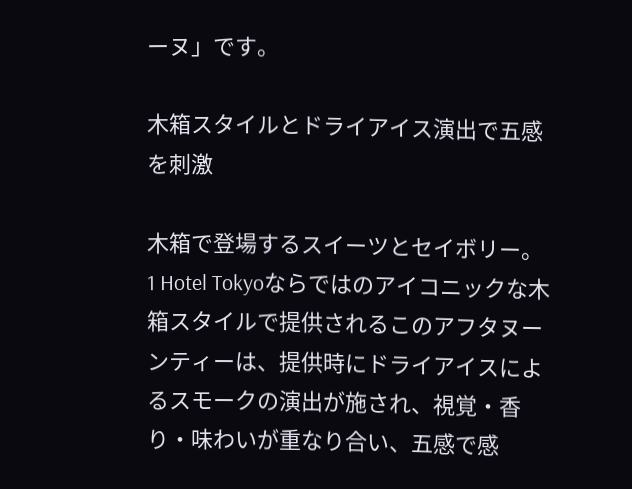ーヌ」です。

木箱スタイルとドライアイス演出で五感を刺激

木箱で登場するスイーツとセイボリー。1 Hotel Tokyoならではのアイコニックな木箱スタイルで提供されるこのアフタヌーンティーは、提供時にドライアイスによるスモークの演出が施され、視覚・香り・味わいが重なり合い、五感で感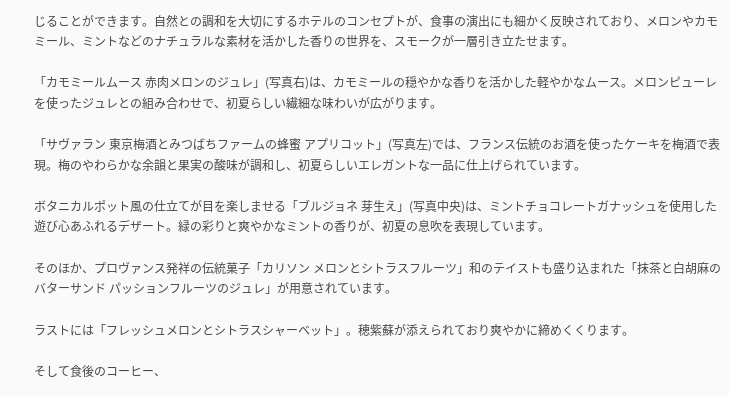じることができます。自然との調和を大切にするホテルのコンセプトが、食事の演出にも細かく反映されており、メロンやカモミール、ミントなどのナチュラルな素材を活かした香りの世界を、スモークが一層引き立たせます。

「カモミールムース 赤肉メロンのジュレ」(写真右)は、カモミールの穏やかな香りを活かした軽やかなムース。メロンピューレを使ったジュレとの組み合わせで、初夏らしい繊細な味わいが広がります。

「サヴァラン 東京梅酒とみつばちファームの蜂蜜 アプリコット」(写真左)では、フランス伝統のお酒を使ったケーキを梅酒で表現。梅のやわらかな余韻と果実の酸味が調和し、初夏らしいエレガントな一品に仕上げられています。

ボタニカルポット風の仕立てが目を楽しませる「ブルジョネ 芽生え」(写真中央)は、ミントチョコレートガナッシュを使用した遊び心あふれるデザート。緑の彩りと爽やかなミントの香りが、初夏の息吹を表現しています。

そのほか、プロヴァンス発祥の伝統菓子「カリソン メロンとシトラスフルーツ」和のテイストも盛り込まれた「抹茶と白胡麻のバターサンド パッションフルーツのジュレ」が用意されています。

ラストには「フレッシュメロンとシトラスシャーベット」。穂紫蘇が添えられており爽やかに締めくくります。

そして食後のコーヒー、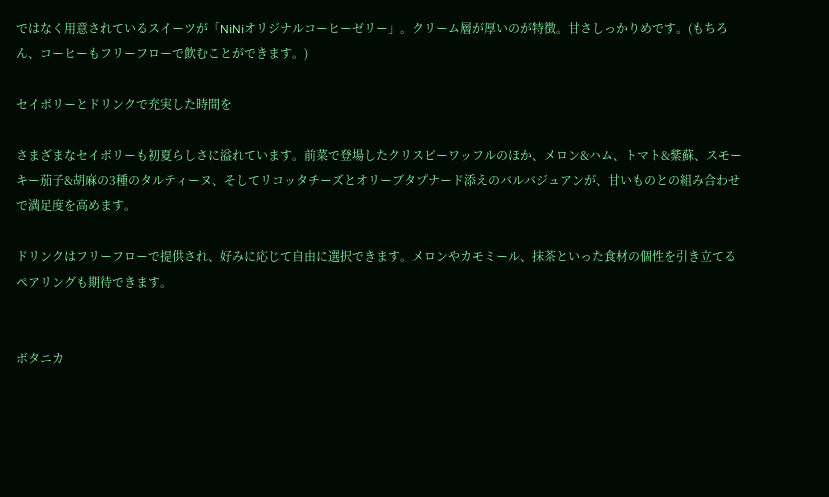ではなく用意されているスイーツが「NiNiオリジナルコーヒーゼリー」。クリーム層が厚いのが特徴。甘さしっかりめです。(もちろん、コーヒーもフリーフローで飲むことができます。)

セイボリーとドリンクで充実した時間を

さまざまなセイボリーも初夏らしさに溢れています。前菜で登場したクリスピーワッフルのほか、メロン&ハム、トマト&紫蘇、スモーキー茄子&胡麻の3種のタルティーヌ、そしてリコッタチーズとオリーブタプナード添えのバルバジュアンが、甘いものとの組み合わせで満足度を高めます。

ドリンクはフリーフローで提供され、好みに応じて自由に選択できます。メロンやカモミール、抹茶といった食材の個性を引き立てるペアリングも期待できます。


ボタニカ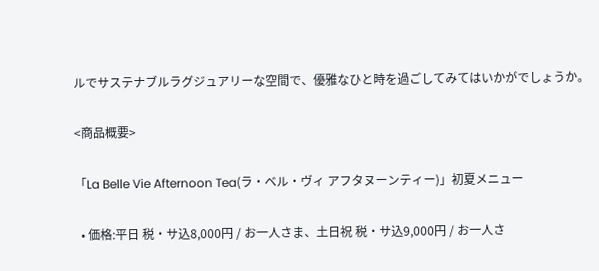ルでサステナブルラグジュアリーな空間で、優雅なひと時を過ごしてみてはいかがでしょうか。

<商品概要>

「La Belle Vie Afternoon Tea(ラ・ベル・ヴィ アフタヌーンティー)」初夏メニュー

  • 価格:平日 税・サ込8,000円 / お一人さま、土日祝 税・サ込9,000円 / お一人さ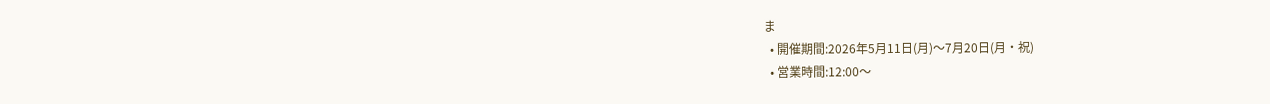ま
  • 開催期間:2026年5月11日(月)〜7月20日(月・祝)
  • 営業時間:12:00〜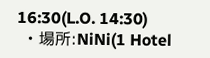16:30(L.O. 14:30)
  • 場所:NiNi(1 Hotel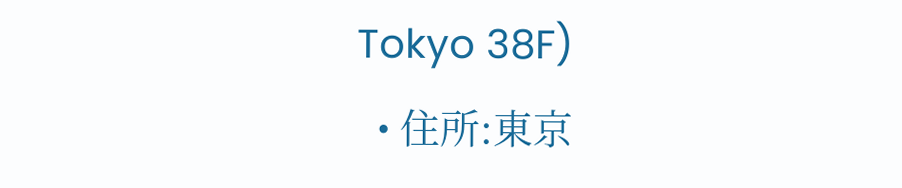Tokyo 38F)
  • 住所:東京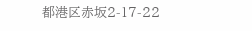都港区赤坂2-17-22